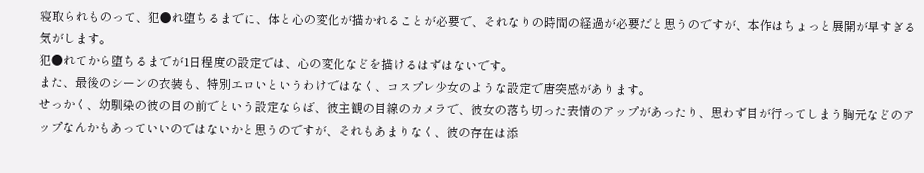寝取られものって、犯●れ堕ちるまでに、体と心の変化が描かれることが必要で、それなりの時間の経過が必要だと思うのですが、本作はちょっと展開が早すぎる気がします。
犯●れてから堕ちるまでが1日程度の設定では、心の変化などを描けるはずはないです。
また、最後のシーンの衣装も、特別エロいというわけではなく、コスプレ少女のような設定で唐突感があります。
せっかく、幼馴染の彼の目の前でという設定ならば、彼主観の目線のカメラで、彼女の落ち切った表情のアップがあったり、思わず目が行ってしまう胸元などのアップなんかもあっていいのではないかと思うのですが、それもあまりなく、彼の存在は添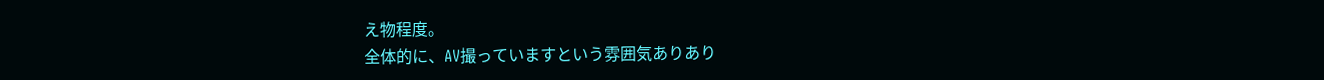え物程度。
全体的に、AV撮っていますという雰囲気ありあり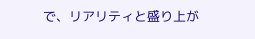で、リアリティと盛り上が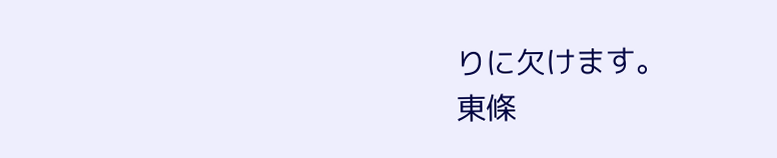りに欠けます。
東條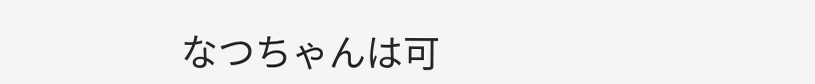なつちゃんは可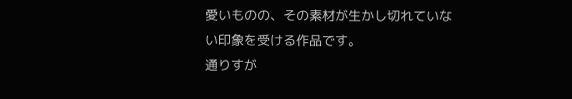愛いものの、その素材が生かし切れていない印象を受ける作品です。
通りすが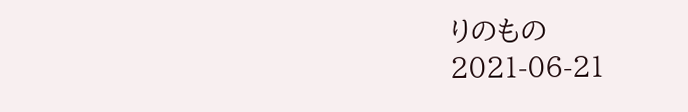りのもの
2021-06-21